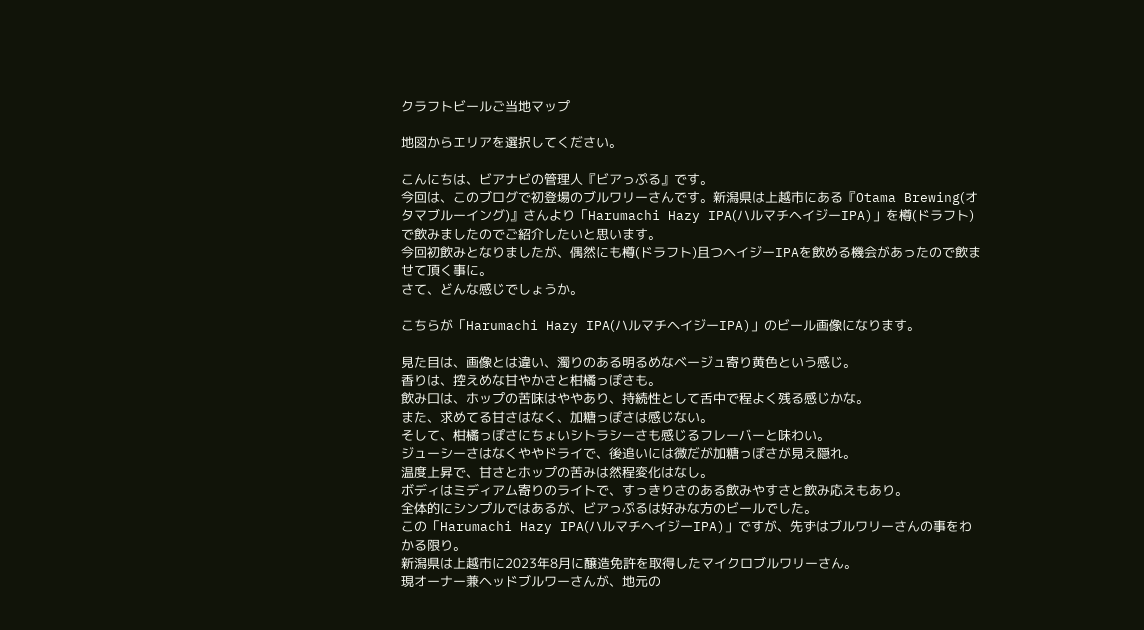クラフトビールご当地マップ

地図からエリアを選択してください。

こんにちは、ビアナビの管理人『ビアっぷる』です。
今回は、このブログで初登場のブルワリーさんです。新潟県は上越市にある『Otama Brewing(オタマブルーイング)』さんより「Harumachi Hazy IPA(ハルマチヘイジーIPA)」を樽(ドラフト)で飲みましたのでご紹介したいと思います。
今回初飲みとなりましたが、偶然にも樽(ドラフト)且つヘイジーIPAを飲める機会があったので飲ませて頂く事に。
さて、どんな感じでしょうか。

こちらが「Harumachi Hazy IPA(ハルマチヘイジーIPA)」のビール画像になります。

見た目は、画像とは違い、濁りのある明るめなベージュ寄り黄色という感じ。
香りは、控えめな甘やかさと柑橘っぽさも。
飲み口は、ホップの苦味はややあり、持続性として舌中で程よく残る感じかな。
また、求めてる甘さはなく、加糖っぽさは感じない。
そして、柑橘っぽさにちょいシトラシーさも感じるフレーバーと味わい。
ジューシーさはなくややドライで、後追いには微だが加糖っぽさが見え隠れ。
温度上昇で、甘さとホップの苦みは然程変化はなし。
ボディはミディアム寄りのライトで、すっきりさのある飲みやすさと飲み応えもあり。
全体的にシンプルではあるが、ビアっぷるは好みな方のビールでした。
この「Harumachi Hazy IPA(ハルマチヘイジーIPA)」ですが、先ずはブルワリーさんの事をわかる限り。
新潟県は上越市に2023年8月に醸造免許を取得したマイクロブルワリーさん。
現オーナー兼ヘッドブルワーさんが、地元の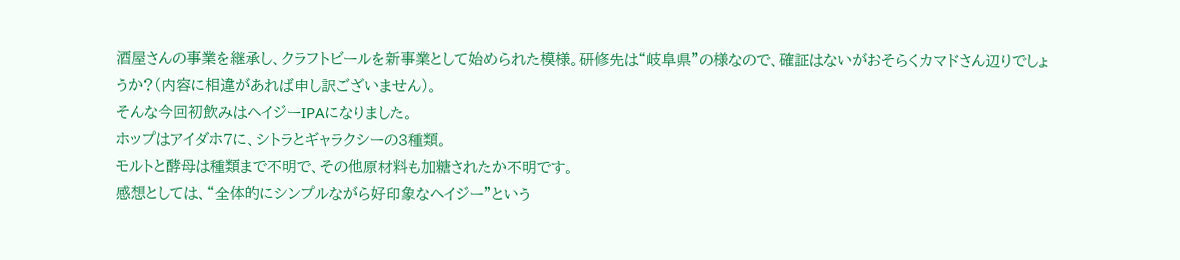酒屋さんの事業を継承し、クラフトビールを新事業として始められた模様。研修先は“岐阜県”の様なので、確証はないがおそらくカマドさん辺りでしょうか?(内容に相違があれば申し訳ございません)。
そんな今回初飲みはヘイジーIPAになりました。
ホップはアイダホ7に、シトラとギャラクシーの3種類。
モルトと酵母は種類まで不明で、その他原材料も加糖されたか不明です。
感想としては、“全体的にシンプルながら好印象なヘイジー”という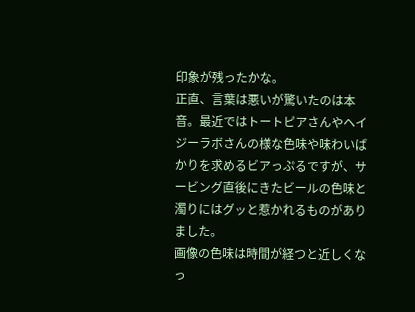印象が残ったかな。
正直、言葉は悪いが驚いたのは本音。最近ではトートピアさんやヘイジーラボさんの様な色味や味わいばかりを求めるビアっぷるですが、サービング直後にきたビールの色味と濁りにはグッと惹かれるものがありました。
画像の色味は時間が経つと近しくなっ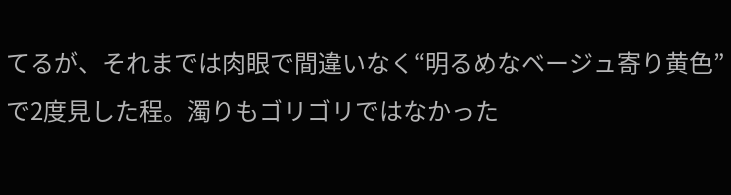てるが、それまでは肉眼で間違いなく“明るめなベージュ寄り黄色”で2度見した程。濁りもゴリゴリではなかった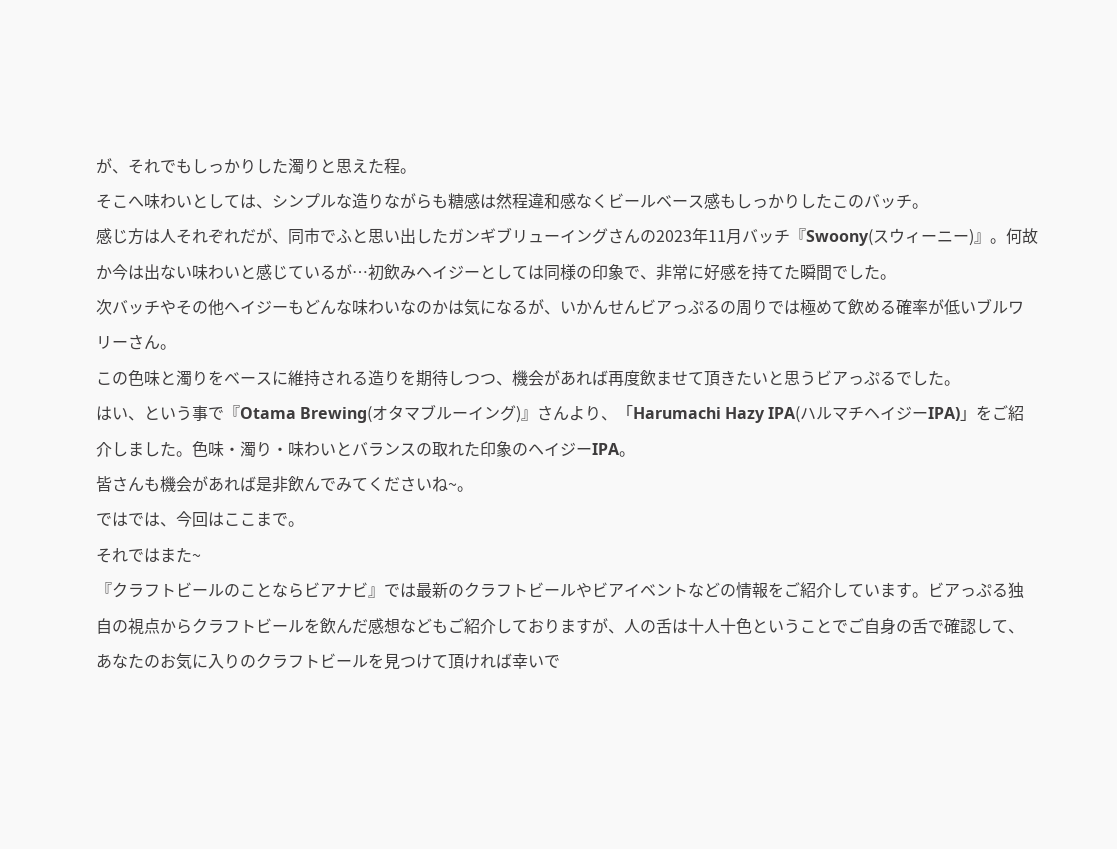が、それでもしっかりした濁りと思えた程。
そこへ味わいとしては、シンプルな造りながらも糖感は然程違和感なくビールベース感もしっかりしたこのバッチ。
感じ方は人それぞれだが、同市でふと思い出したガンギブリューイングさんの2023年11月バッチ『Swoony(スウィーニー)』。何故か今は出ない味わいと感じているが…初飲みヘイジーとしては同様の印象で、非常に好感を持てた瞬間でした。
次バッチやその他ヘイジーもどんな味わいなのかは気になるが、いかんせんビアっぷるの周りでは極めて飲める確率が低いブルワリーさん。
この色味と濁りをベースに維持される造りを期待しつつ、機会があれば再度飲ませて頂きたいと思うビアっぷるでした。
はい、という事で『Otama Brewing(オタマブルーイング)』さんより、「Harumachi Hazy IPA(ハルマチヘイジーIPA)」をご紹介しました。色味・濁り・味わいとバランスの取れた印象のヘイジーIPA。
皆さんも機会があれば是非飲んでみてくださいね~。
ではでは、今回はここまで。
それではまた~
『クラフトビールのことならビアナビ』では最新のクラフトビールやビアイベントなどの情報をご紹介しています。ビアっぷる独自の視点からクラフトビールを飲んだ感想などもご紹介しておりますが、人の舌は十人十色ということでご自身の舌で確認して、あなたのお気に入りのクラフトビールを見つけて頂ければ幸いで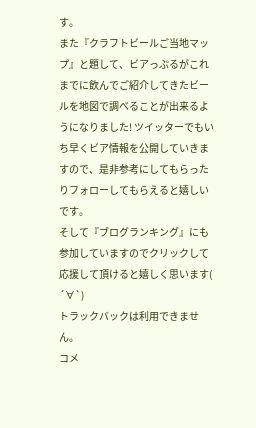す。
また『クラフトビールご当地マップ』と題して、ビアっぷるがこれまでに飲んでご紹介してきたビールを地図で調べることが出来るようになりました! ツイッターでもいち早くビア情報を公開していきますので、是非参考にしてもらったりフォローしてもらえると嬉しいです。
そして『ブログランキング』にも参加していますのでクリックして応援して頂けると嬉しく思います( ´∀`)
トラックバックは利用できません。
コメ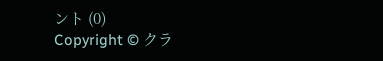ント (0)
Copyright © クラ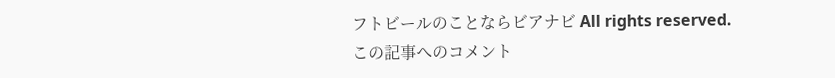フトビールのことならビアナビ All rights reserved.
この記事へのコメント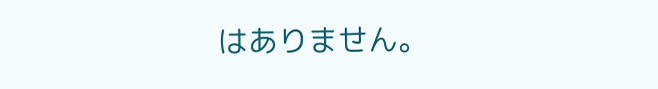はありません。